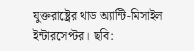যুক্তরাষ্ট্রের থাড অ্যান্টি-মিসাইল ইন্টারসেপ্টর। ছবি: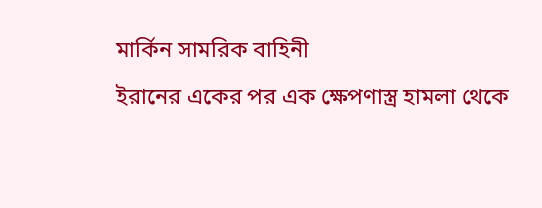মার্কিন সামরিক বাহিনী
ইরানের একের পর এক ক্ষেপণাস্ত্র হামলা থেকে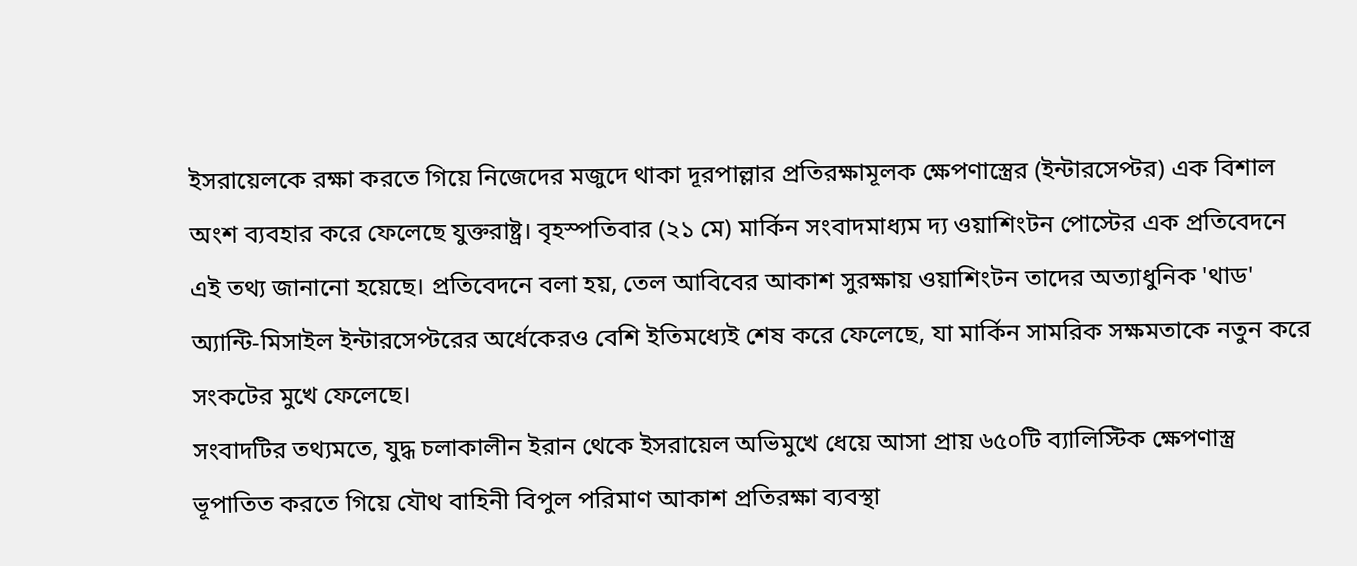ইসরায়েলকে রক্ষা করতে গিয়ে নিজেদের মজুদে থাকা দূরপাল্লার প্রতিরক্ষামূলক ক্ষেপণাস্ত্রের (ইন্টারসেপ্টর) এক বিশাল অংশ ব্যবহার করে ফেলেছে যুক্তরাষ্ট্র। বৃহস্পতিবার (২১ মে) মার্কিন সংবাদমাধ্যম দ্য ওয়াশিংটন পোস্টের এক প্রতিবেদনে এই তথ্য জানানো হয়েছে। প্রতিবেদনে বলা হয়, তেল আবিবের আকাশ সুরক্ষায় ওয়াশিংটন তাদের অত্যাধুনিক 'থাড' অ্যান্টি-মিসাইল ইন্টারসেপ্টরের অর্ধেকেরও বেশি ইতিমধ্যেই শেষ করে ফেলেছে, যা মার্কিন সামরিক সক্ষমতাকে নতুন করে সংকটের মুখে ফেলেছে।
সংবাদটির তথ্যমতে, যুদ্ধ চলাকালীন ইরান থেকে ইসরায়েল অভিমুখে ধেয়ে আসা প্রায় ৬৫০টি ব্যালিস্টিক ক্ষেপণাস্ত্র ভূপাতিত করতে গিয়ে যৌথ বাহিনী বিপুল পরিমাণ আকাশ প্রতিরক্ষা ব্যবস্থা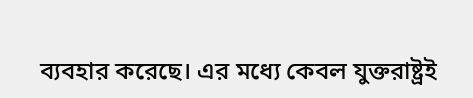ব্যবহার করেছে। এর মধ্যে কেবল যুক্তরাষ্ট্রই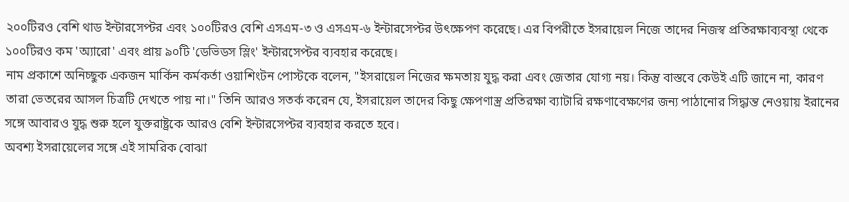২০০টিরও বেশি থাড ইন্টারসেপ্টর এবং ১০০টিরও বেশি এসএম-৩ ও এসএম-৬ ইন্টারসেপ্টর উৎক্ষেপণ করেছে। এর বিপরীতে ইসরায়েল নিজে তাদের নিজস্ব প্রতিরক্ষাব্যবস্থা থেকে ১০০টিরও কম 'অ্যারো' এবং প্রায় ৯০টি 'ডেভিডস স্লিং' ইন্টারসেপ্টর ব্যবহার করেছে।
নাম প্রকাশে অনিচ্ছুক একজন মার্কিন কর্মকর্তা ওয়াশিংটন পোস্টকে বলেন, "ইসরায়েল নিজের ক্ষমতায় যুদ্ধ করা এবং জেতার যোগ্য নয়। কিন্তু বাস্তবে কেউই এটি জানে না, কারণ তারা ভেতরের আসল চিত্রটি দেখতে পায় না।" তিনি আরও সতর্ক করেন যে, ইসরায়েল তাদের কিছু ক্ষেপণাস্ত্র প্রতিরক্ষা ব্যাটারি রক্ষণাবেক্ষণের জন্য পাঠানোর সিদ্ধান্ত নেওয়ায় ইরানের সঙ্গে আবারও যুদ্ধ শুরু হলে যুক্তরাষ্ট্রকে আরও বেশি ইন্টারসেপ্টর ব্যবহার করতে হবে।
অবশ্য ইসরায়েলের সঙ্গে এই সামরিক বোঝা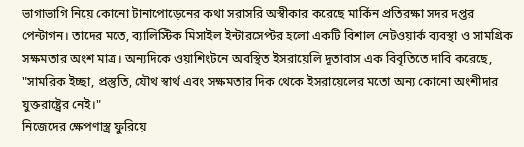ভাগাভাগি নিয়ে কোনো টানাপোড়েনের কথা সরাসরি অস্বীকার করেছে মার্কিন প্রতিরক্ষা সদর দপ্তর পেন্টাগন। তাদের মতে, ব্যালিস্টিক মিসাইল ইন্টারসেপ্টর হলো একটি বিশাল নেটওয়ার্ক ব্যবস্থা ও সামগ্রিক সক্ষমতার অংশ মাত্র। অন্যদিকে ওয়াশিংটনে অবস্থিত ইসরায়েলি দূতাবাস এক বিবৃতিতে দাবি করেছে, "সামরিক ইচ্ছা, প্রস্তুতি, যৌথ স্বার্থ এবং সক্ষমতার দিক থেকে ইসরায়েলের মতো অন্য কোনো অংশীদার যুক্তরাষ্ট্রের নেই।"
নিজেদের ক্ষেপণাস্ত্র ফুরিয়ে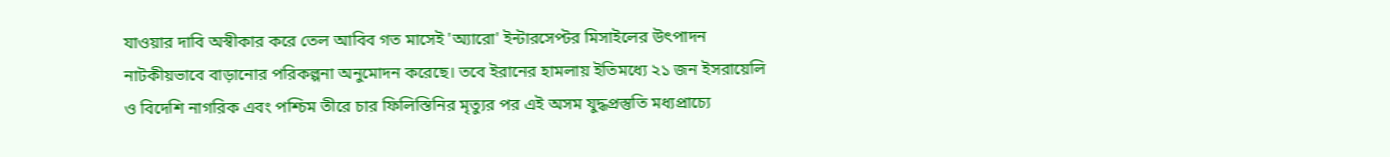যাওয়ার দাবি অস্বীকার করে তেল আবিব গত মাসেই 'অ্যারো' ইন্টারসেপ্টর মিসাইলের উৎপাদন নাটকীয়ভাবে বাড়ানোর পরিকল্পনা অনুমোদন করেছে। তবে ইরানের হামলায় ইতিমধ্যে ২১ জন ইসরায়েলি ও বিদেশি নাগরিক এবং পশ্চিম তীরে চার ফিলিস্তিনির মৃত্যুর পর এই অসম যুদ্ধপ্রস্তুতি মধ্যপ্রাচ্যে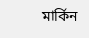মার্কিন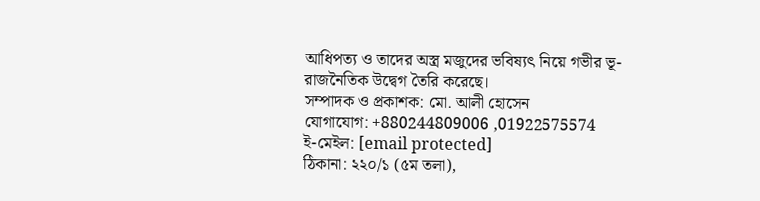আধিপত্য ও তাদের অস্ত্র মজুদের ভবিষ্যৎ নিয়ে গভীর ভূ-রাজনৈতিক উদ্বেগ তৈরি করেছে।
সম্পাদক ও প্রকাশক: মো. আলী হোসেন
যোগাযোগ: +880244809006 ,01922575574
ই-মেইল: [email protected]
ঠিকানা: ২২০/১ (৫ম তলা),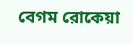বেগম রোকেয়া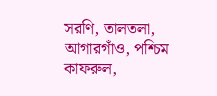সরণি, তালতলা, আগারগাঁও, পশ্চিম কাফরুল,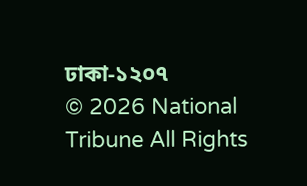ঢাকা-১২০৭
© 2026 National Tribune All Rights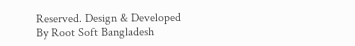Reserved. Design & Developed By Root Soft Bangladesh